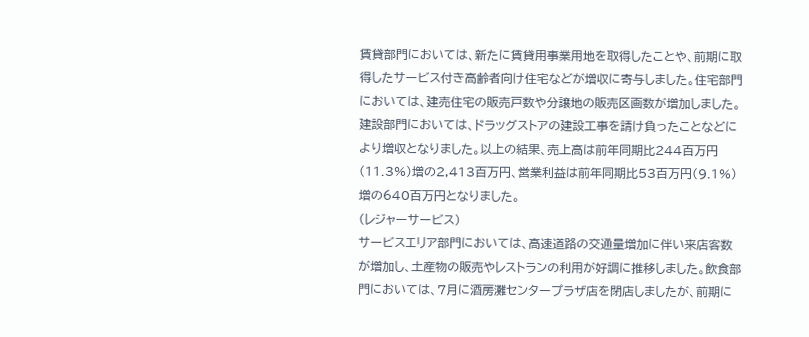賃貸部門においては、新たに賃貸用事業用地を取得したことや、前期に取得したサービス付き高齢者向け住宅などが増収に寄与しました。住宅部門においては、建売住宅の販売戸数や分譲地の販売区画数が増加しました。建設部門においては、ドラッグストアの建設工事を請け負ったことなどにより増収となりました。以上の結果、売上高は前年同期比244百万円(11.3%)増の2,413百万円、営業利益は前年同期比53百万円(9.1%)増の640百万円となりました。
(レジャーサービス)
サービスエリア部門においては、高速道路の交通量増加に伴い来店客数が増加し、土産物の販売やレストランの利用が好調に推移しました。飲食部門においては、7月に酒房灘センタープラザ店を閉店しましたが、前期に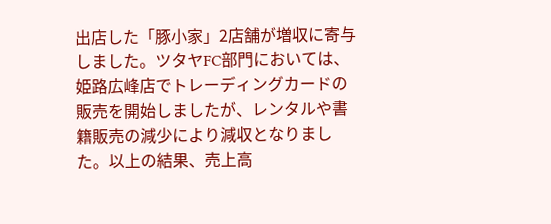出店した「豚小家」2店舗が増収に寄与しました。ツタヤFC部門においては、姫路広峰店でトレーディングカードの販売を開始しましたが、レンタルや書籍販売の減少により減収となりました。以上の結果、売上高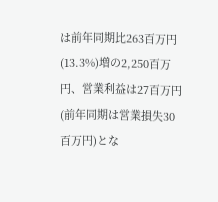は前年同期比263百万円(13.3%)増の2,250百万円、営業利益は27百万円(前年同期は営業損失30百万円)とな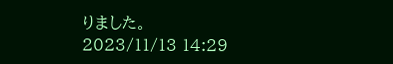りました。
2023/11/13 14:29